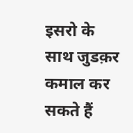इसरो के साथ जुडक़र कमाल कर सकते हैं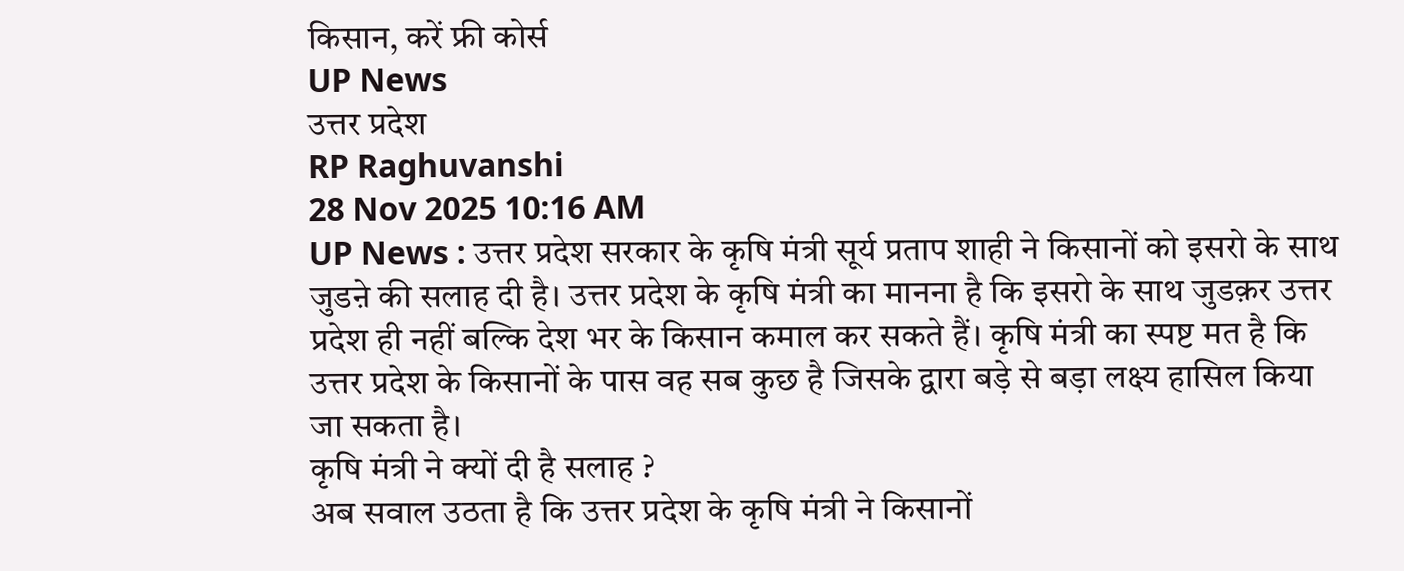किसान, करें फ्री कोर्स
UP News
उत्तर प्रदेश
RP Raghuvanshi
28 Nov 2025 10:16 AM
UP News : उत्तर प्रदेश सरकार के कृषि मंत्री सूर्य प्रताप शाही ने किसानों को इसरो के साथ जुडऩे की सलाह दी है। उत्तर प्रदेश के कृषि मंत्री का मानना है कि इसरो के साथ जुडक़र उत्तर प्रदेश ही नहीं बल्कि देश भर के किसान कमाल कर सकते हैं। कृषि मंत्री का स्पष्ट मत है कि उत्तर प्रदेश के किसानों के पास वह सब कुछ है जिसके द्वारा बड़े से बड़ा लक्ष्य हासिल किया जा सकता है।
कृषि मंत्री ने क्यों दी है सलाह ?
अब सवाल उठता है कि उत्तर प्रदेश के कृषि मंत्री ने किसानों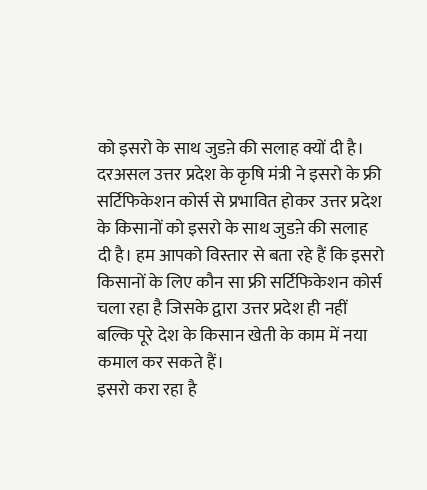को इसरो के साथ जुडऩे की सलाह क्यों दी है। दरअसल उत्तर प्रदेश के कृषि मंत्री ने इसरो के फ्री सर्टिफिकेशन कोर्स से प्रभावित होकर उत्तर प्रदेश के किसानों को इसरो के साथ जुडऩे की सलाह दी है। हम आपको विस्तार से बता रहे हैं कि इसरो किसानों के लिए कौन सा फ्री सर्टिफिकेशन कोर्स चला रहा है जिसके द्वारा उत्तर प्रदेश ही नहीं बल्कि पूरे देश के किसान खेती के काम में नया कमाल कर सकते हैं।
इसरो करा रहा है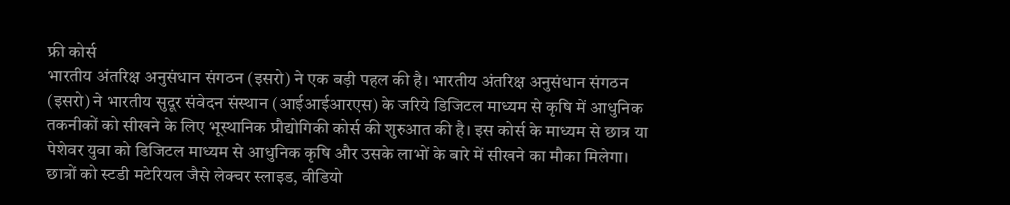फ्री कोर्स
भारतीय अंतरिक्ष अनुसंधान संगठन (इसरो) ने एक बड़ी पहल की है। भारतीय अंतरिक्ष अनुसंधान संगठन (इसरो) ने भारतीय सुदूर संवेदन संस्थान (आईआईआरएस) के जरिये डिजिटल माध्यम से कृषि में आधुनिक तकनीकों को सीखने के लिए भूस्थानिक प्रौद्योगिकी कोर्स की शुरुआत की है। इस कोर्स के माध्यम से छात्र या पेशेवर युवा को डिजिटल माध्यम से आधुनिक कृषि और उसके लाभों के बारे में सीखने का मौका मिलेगा। छात्रों को स्टडी मटेरियल जैसे लेक्चर स्लाइड, वीडियो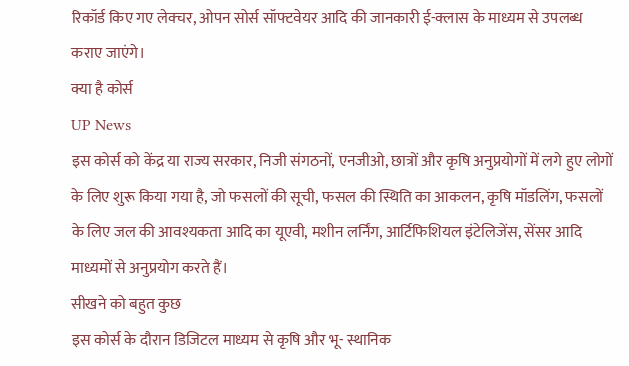रिकॉर्ड किए गए लेक्चर, ओपन सोर्स सॉफ्टवेयर आदि की जानकारी ई-क्लास के माध्यम से उपलब्ध कराए जाएंगे।
क्या है कोर्स
UP News
इस कोर्स को केंद्र या राज्य सरकार, निजी संगठनों, एनजीओ, छात्रों और कृषि अनुप्रयोगों में लगे हुए लोगों के लिए शुरू किया गया है, जो फसलों की सूची, फसल की स्थिति का आकलन, कृषि मॉडलिंग, फसलों के लिए जल की आवश्यकता आदि का यूएवी, मशीन लर्निंग, आर्टिफिशियल इंटेलिजेंस, सेंसर आदि माध्यमों से अनुप्रयोग करते हैं।
सीखने को बहुत कुछ
इस कोर्स के दौरान डिजिटल माध्यम से कृषि और भू- स्थानिक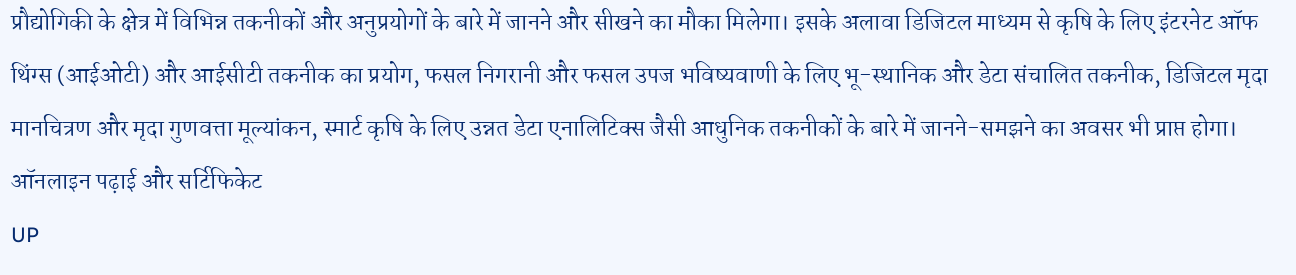प्रौद्योगिकी के क्षेत्र में विभिन्न तकनीकों और अनुप्रयोगों के बारे में जानने और सीखने का मौका मिलेगा। इसके अलावा डिजिटल माध्यम से कृषि के लिए इंटरनेट ऑफ थिंग्स (आईओटी) और आईसीटी तकनीक का प्रयोग, फसल निगरानी और फसल उपज भविष्यवाणी के लिए भू-स्थानिक और डेटा संचालित तकनीक, डिजिटल मृदा मानचित्रण और मृदा गुणवत्ता मूल्यांकन, स्मार्ट कृषि के लिए उन्नत डेटा एनालिटिक्स जैसी आधुनिक तकनीकों के बारे में जानने-समझने का अवसर भी प्राप्त होगा।
ऑनलाइन पढ़ाई और सर्टिफिकेट
UP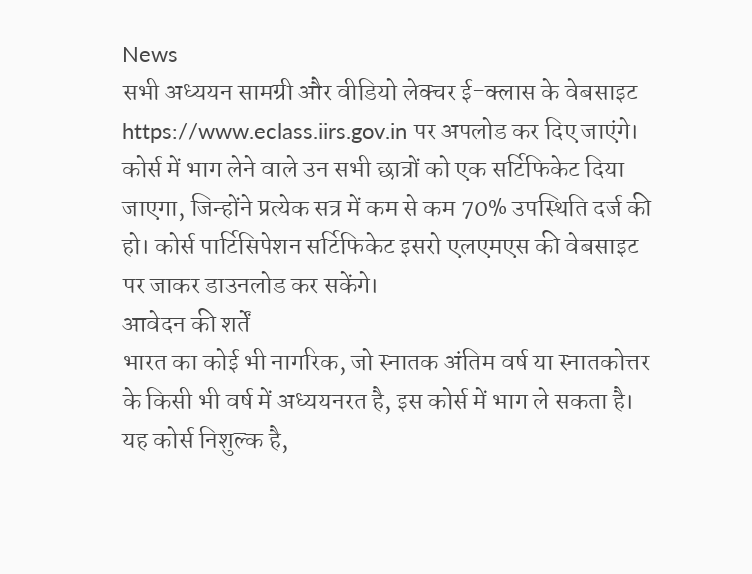News
सभी अध्ययन सामग्री और वीडियो लेक्चर ई-क्लास के वेबसाइट https://www.eclass.iirs.gov.in पर अपलोड कर दिए जाएंगे। कोर्स में भाग लेने वाले उन सभी छात्रों को एक सर्टिफिकेट दिया जाएगा, जिन्होंने प्रत्येक सत्र में कम से कम 70% उपस्थिति दर्ज की हो। कोर्स पार्टिसिपेशन सर्टिफिकेट इसरो एलएमएस की वेबसाइट पर जाकर डाउनलोड कर सकेंगे।
आवेदन की शर्तें
भारत का कोई भी नागरिक, जो स्नातक अंतिम वर्ष या स्नातकोत्तर के किसी भी वर्ष में अध्ययनरत है, इस कोर्स में भाग ले सकता है। यह कोर्स निशुल्क है,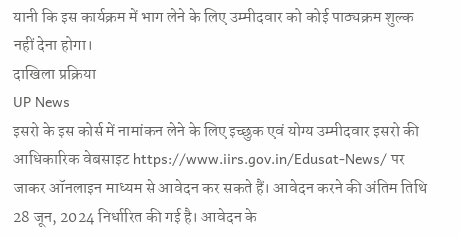यानी कि इस कार्यक्रम में भाग लेने के लिए उम्मीदवार को कोई पाठ्यक्रम शुल्क नहीं देना होगा।
दाखिला प्रक्रिया
UP News
इसरो के इस कोर्स में नामांकन लेने के लिए इच्छुक एवं योग्य उम्मीदवार इसरो की आधिकारिक वेबसाइट https://www.iirs.gov.in/Edusat-News/ पर जाकर ऑनलाइन माध्यम से आवेदन कर सकते हैं। आवेदन करने की अंतिम तिथि 28 जून, 2024 निर्धारित की गई है। आवेदन के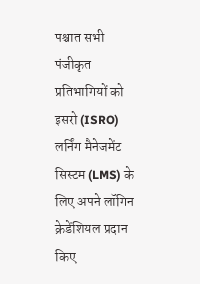पश्चात सभी पंजीकृत प्रतिभागियों को इसरो (ISRO) लर्निंग मैनेजमेंट सिस्टम (LMS) के लिए अपने लॉगिन क्रेडेंशियल प्रदान किए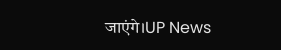जाएंगे।UP News